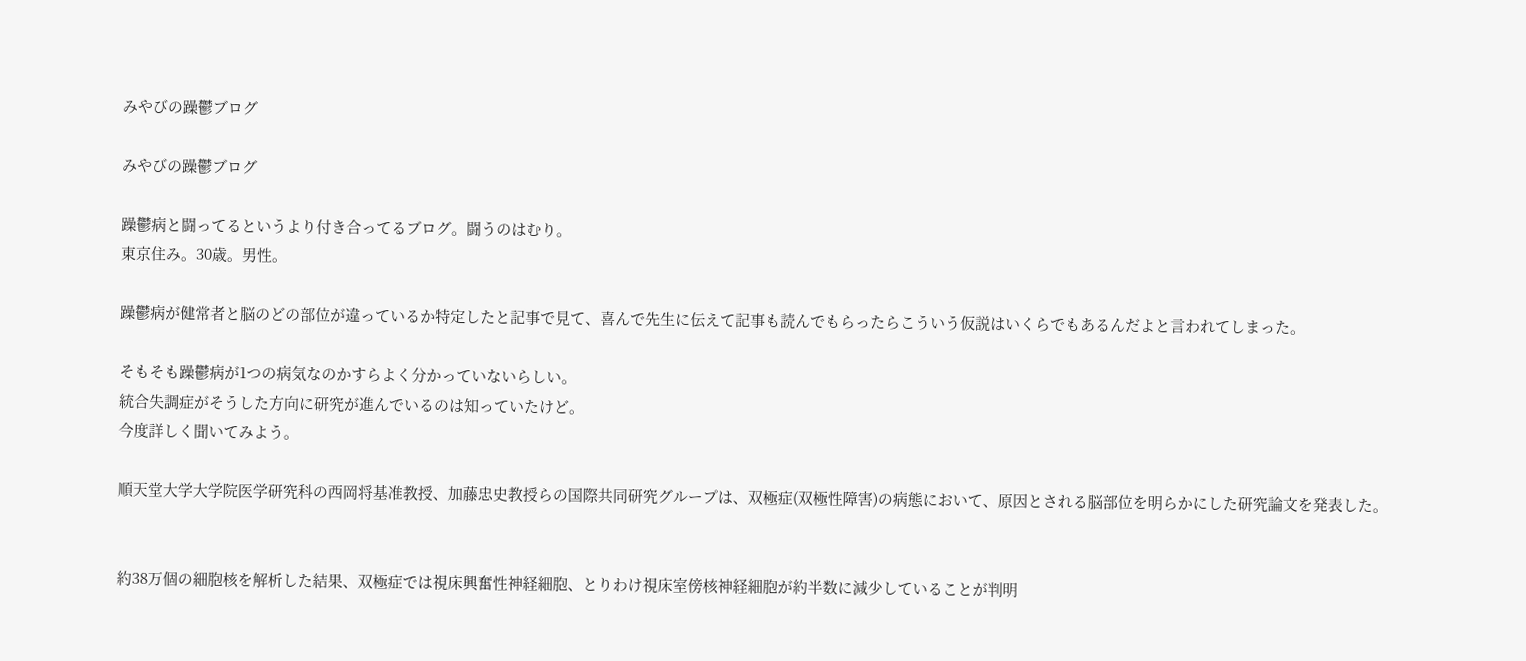みやびの躁鬱ブログ

みやびの躁鬱ブログ

躁鬱病と闘ってるというより付き合ってるブログ。闘うのはむり。
東京住み。30歳。男性。

躁鬱病が健常者と脳のどの部位が違っているか特定したと記事で見て、喜んで先生に伝えて記事も読んでもらったらこういう仮説はいくらでもあるんだよと言われてしまった。

そもそも躁鬱病が1つの病気なのかすらよく分かっていないらしい。
統合失調症がそうした方向に研究が進んでいるのは知っていたけど。
今度詳しく聞いてみよう。

順天堂大学大学院医学研究科の西岡将基准教授、加藤忠史教授らの国際共同研究グループは、双極症(双極性障害)の病態において、原因とされる脳部位を明らかにした研究論文を発表した。


約38万個の細胞核を解析した結果、双極症では視床興奮性神経細胞、とりわけ視床室傍核神経細胞が約半数に減少していることが判明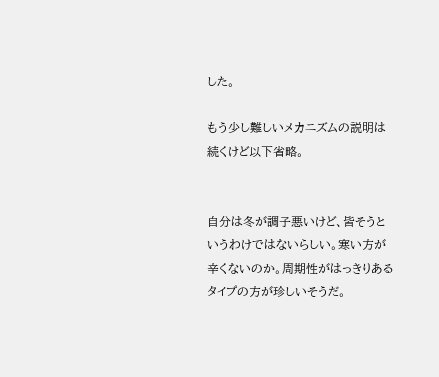した。

もう少し難しいメカニズムの説明は続くけど以下省略。


自分は冬が調子悪いけど、皆そうというわけではないらしい。寒い方が辛くないのか。周期性がはっきりあるタイプの方が珍しいそうだ。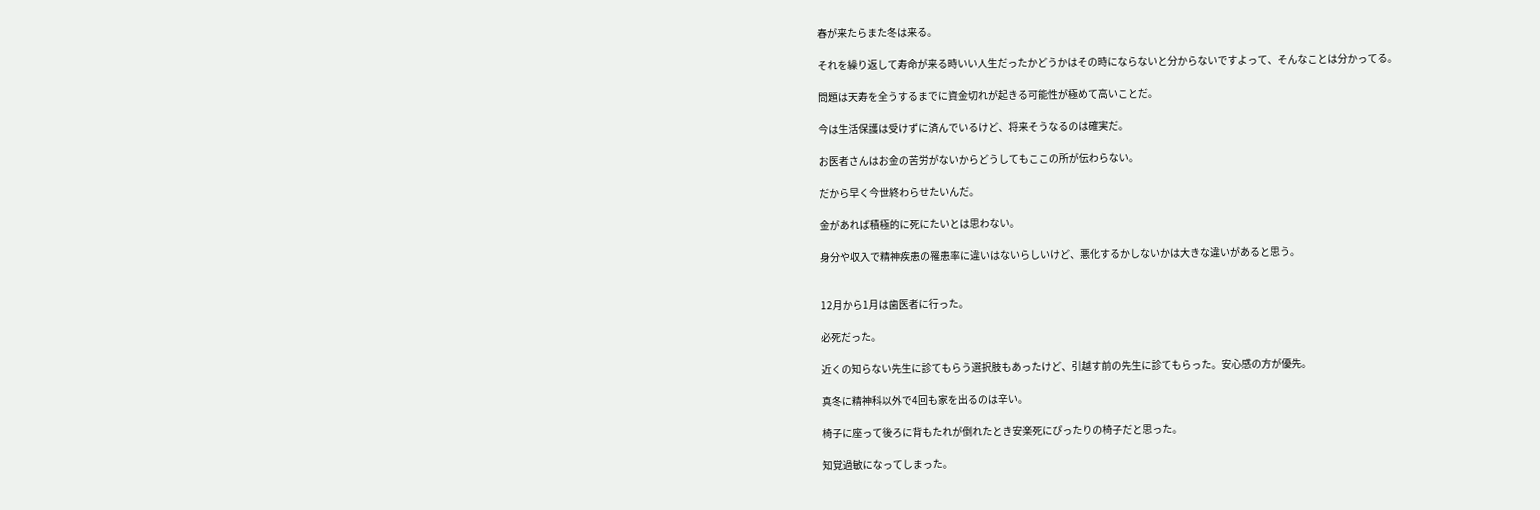春が来たらまた冬は来る。

それを繰り返して寿命が来る時いい人生だったかどうかはその時にならないと分からないですよって、そんなことは分かってる。

問題は天寿を全うするまでに資金切れが起きる可能性が極めて高いことだ。

今は生活保護は受けずに済んでいるけど、将来そうなるのは確実だ。

お医者さんはお金の苦労がないからどうしてもここの所が伝わらない。

だから早く今世終わらせたいんだ。

金があれば積極的に死にたいとは思わない。

身分や収入で精神疾患の罹患率に違いはないらしいけど、悪化するかしないかは大きな違いがあると思う。


12月から1月は歯医者に行った。

必死だった。

近くの知らない先生に診てもらう選択肢もあったけど、引越す前の先生に診てもらった。安心感の方が優先。

真冬に精神科以外で4回も家を出るのは辛い。

椅子に座って後ろに背もたれが倒れたとき安楽死にぴったりの椅子だと思った。

知覚過敏になってしまった。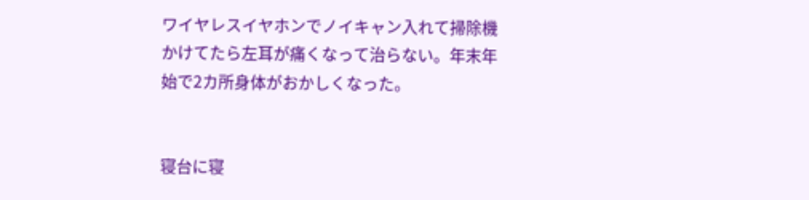ワイヤレスイヤホンでノイキャン入れて掃除機かけてたら左耳が痛くなって治らない。年末年始で2カ所身体がおかしくなった。


寝台に寝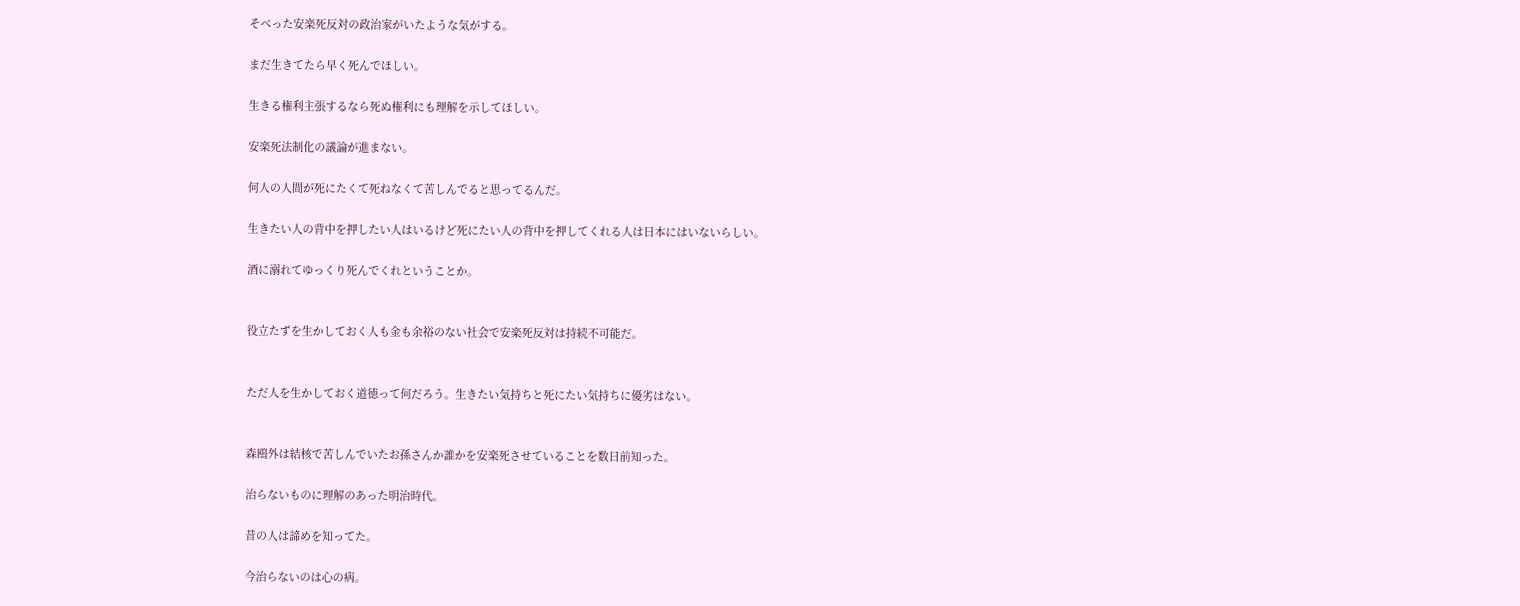そべった安楽死反対の政治家がいたような気がする。

まだ生きてたら早く死んでほしい。

生きる権利主張するなら死ぬ権利にも理解を示してほしい。

安楽死法制化の議論が進まない。

何人の人間が死にたくて死ねなくて苦しんでると思ってるんだ。

生きたい人の背中を押したい人はいるけど死にたい人の背中を押してくれる人は日本にはいないらしい。

酒に溺れてゆっくり死んでくれということか。


役立たずを生かしておく人も金も余裕のない社会で安楽死反対は持続不可能だ。


ただ人を生かしておく道徳って何だろう。生きたい気持ちと死にたい気持ちに優劣はない。


森鴎外は結核で苦しんでいたお孫さんか誰かを安楽死させていることを数日前知った。

治らないものに理解のあった明治時代。

昔の人は諦めを知ってた。

今治らないのは心の病。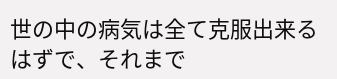世の中の病気は全て克服出来るはずで、それまで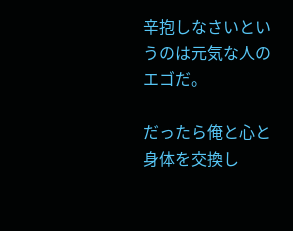辛抱しなさいというのは元気な人のエゴだ。

だったら俺と心と身体を交換し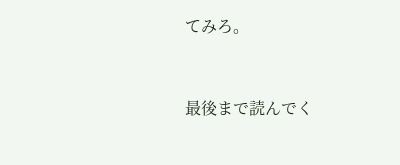てみろ。


最後まで読んでく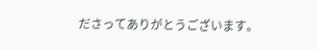ださってありがとうございます。